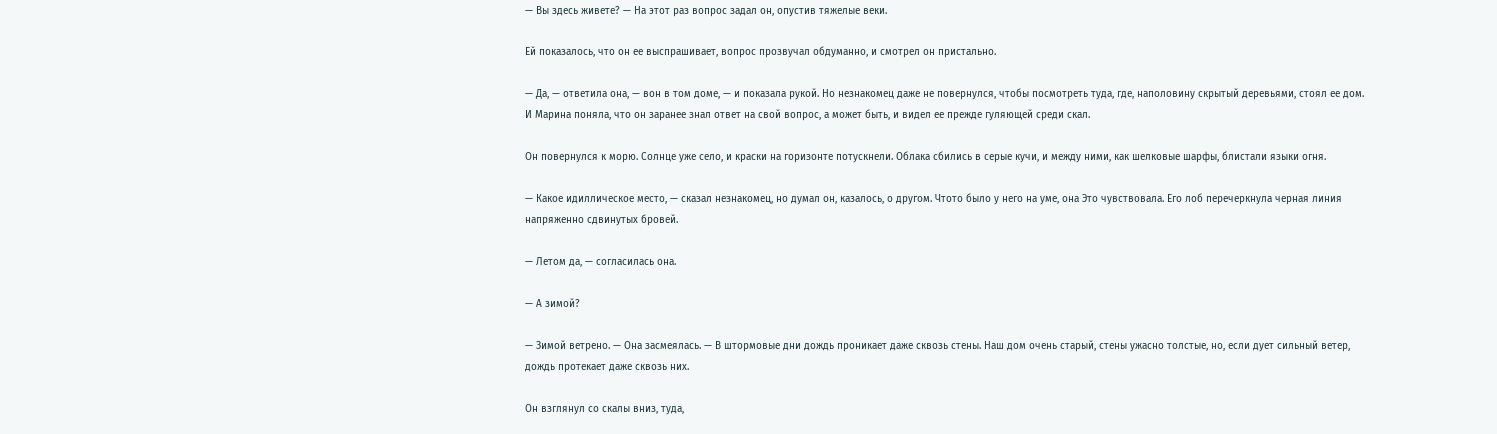— Вы здесь живете? — На этот раз вопрос задал он, опустив тяжелые веки.

Ей показалось, что он ее выспрашивает, вопрос прозвучал обдуманно, и смотрел он пристально.

— Да, — ответила она, — вон в том доме, — и показала рукой. Но незнакомец даже не повернулся, чтобы посмотреть туда, где, наполовину скрытый деревьями, стоял ее дом. И Марина поняла, что он заранее знал ответ на свой вопрос, а может быть, и видел ее прежде гуляющей среди скал.

Он повернулся к морю. Солнце уже село, и краски на горизонте потускнели. Облака сбились в серые кучи, и между ними, как шелковые шарфы, блистали языки огня.

— Какое идиллическое место, — сказал незнакомец, но думал он, казалось, о другом. Чтото было у него на уме, она Это чувствовала. Его лоб перечеркнула черная линия напряженно сдвинутых бровей.

— Летом да, — согласилась она.

— А зимой?

— Зимой ветрено. — Она засмеялась. — В штормовые дни дождь проникает даже сквозь стены. Наш дом очень старый, стены ужасно толстые, но, если дует сильный ветер, дождь протекает даже сквозь них.

Он взглянул со скалы вниз, туда,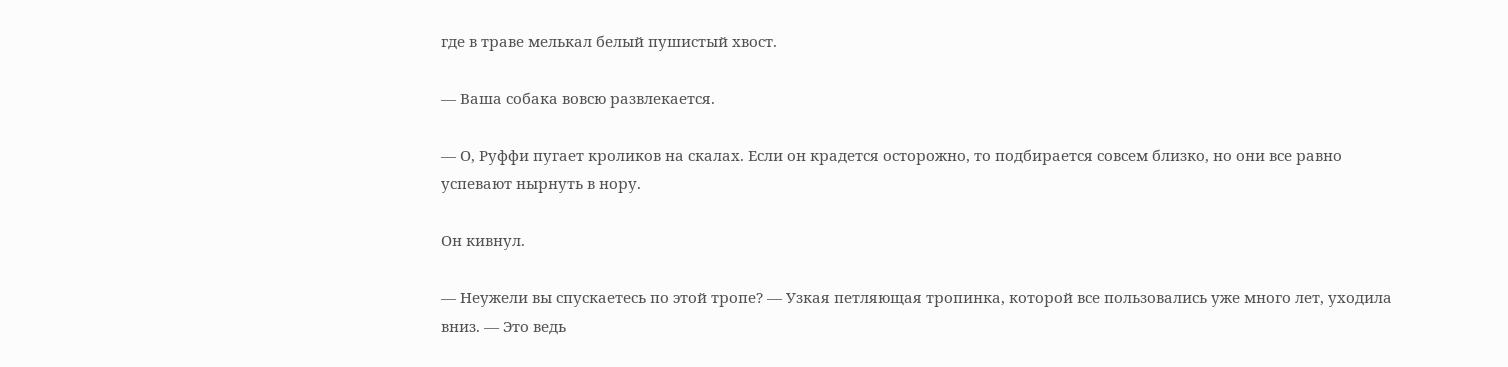где в траве мелькал белый пушистый хвост.

— Ваша собака вовсю развлекается.

— О, Руффи пугает кроликов на скалах. Если он крадется осторожно, то подбирается совсем близко, но они все равно успевают нырнуть в нору.

Он кивнул.

— Неужели вы спускаетесь по этой тропе? — Узкая петляющая тропинка, которой все пользовались уже много лет, уходила вниз. — Это ведь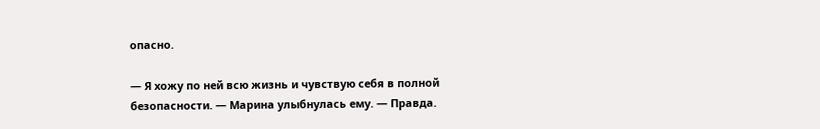опасно.

— Я хожу по ней всю жизнь и чувствую себя в полной безопасности. — Марина улыбнулась ему. — Правда.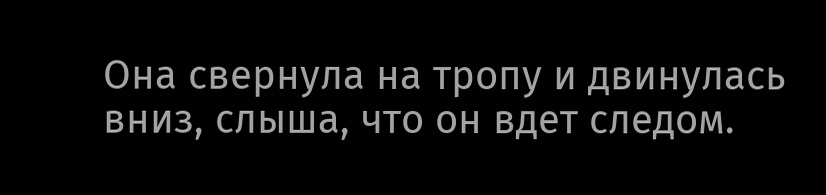Она свернула на тропу и двинулась вниз, слыша, что он вдет следом.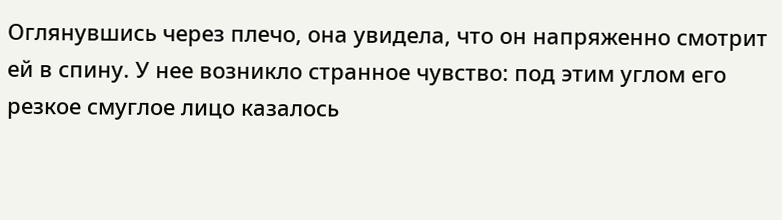Оглянувшись через плечо, она увидела, что он напряженно смотрит ей в спину. У нее возникло странное чувство: под этим углом его резкое смуглое лицо казалось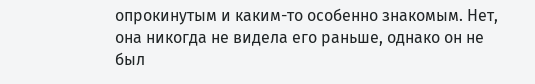опрокинутым и каким-то особенно знакомым. Нет, она никогда не видела его раньше, однако он не был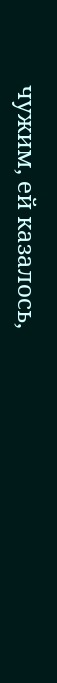чужим, ей казалось,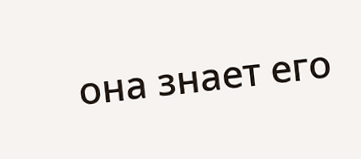она знает его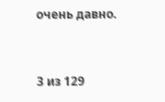очень давно.



3 из 129